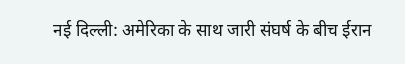नई दिल्ली: अमेरिका के साथ जारी संघर्ष के बीच ईरान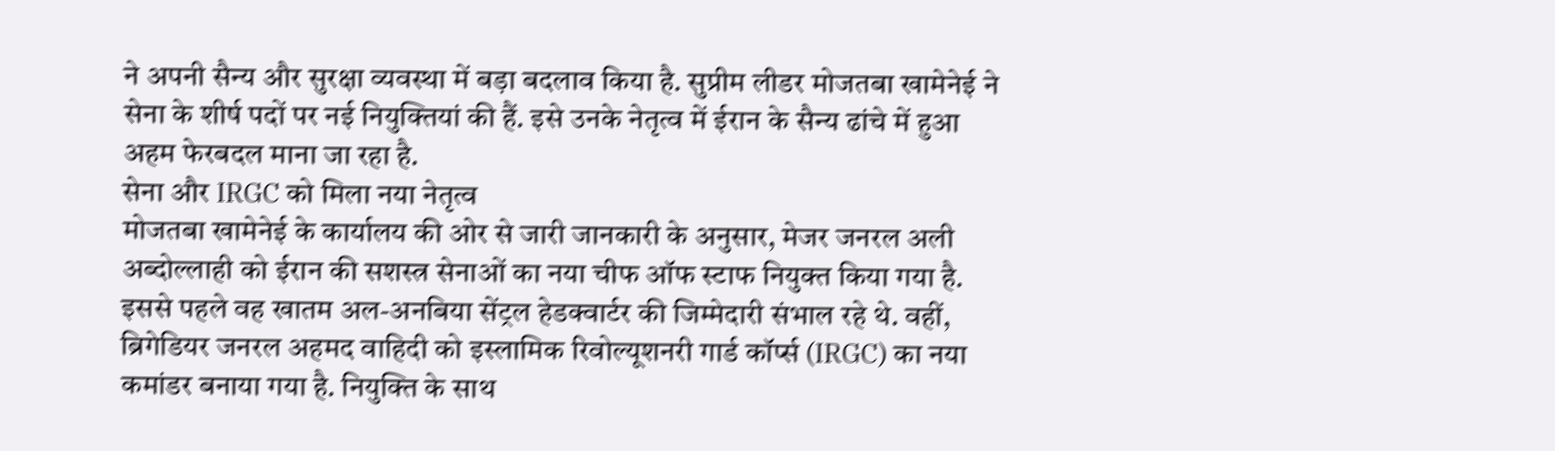ने अपनी सैन्य और सुरक्षा व्यवस्था में बड़ा बदलाव किया है. सुप्रीम लीडर मोजतबा खामेनेई ने सेना के शीर्ष पदों पर नई नियुक्तियां की हैं. इसे उनके नेतृत्व में ईरान के सैन्य ढांचे में हुआ अहम फेरबदल माना जा रहा है.
सेना और IRGC को मिला नया नेतृत्व
मोजतबा खामेनेई के कार्यालय की ओर से जारी जानकारी के अनुसार, मेजर जनरल अली अब्दोल्लाही को ईरान की सशस्त्र सेनाओं का नया चीफ ऑफ स्टाफ नियुक्त किया गया है. इससे पहले वह खातम अल-अनबिया सेंट्रल हेडक्वार्टर की जिम्मेदारी संभाल रहे थे. वहीं, ब्रिगेडियर जनरल अहमद वाहिदी को इस्लामिक रिवोल्यूशनरी गार्ड कॉर्प्स (IRGC) का नया कमांडर बनाया गया है. नियुक्ति के साथ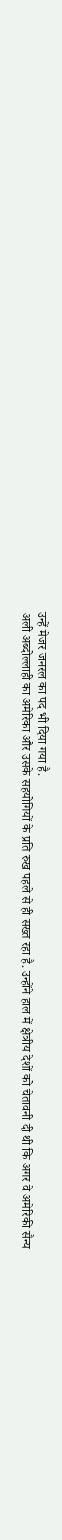उन्हें मेजर जनरल का पद भी दिया गया है.
अली अब्दोल्लाही का अमेरिका और उसके सहयोगियों के प्रति रुख पहले से ही सख्त रहा है. उन्होंने हाल में क्षेत्रीय देशों को चेतावनी दी थी कि अगर वे अमेरिकी सैन्य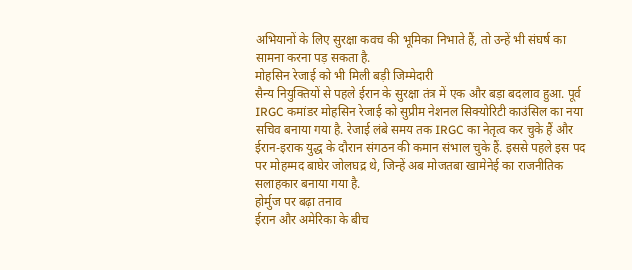अभियानों के लिए सुरक्षा कवच की भूमिका निभाते हैं, तो उन्हें भी संघर्ष का सामना करना पड़ सकता है.
मोहसिन रेजाई को भी मिली बड़ी जिम्मेदारी
सैन्य नियुक्तियों से पहले ईरान के सुरक्षा तंत्र में एक और बड़ा बदलाव हुआ. पूर्व IRGC कमांडर मोहसिन रेजाई को सुप्रीम नेशनल सिक्योरिटी काउंसिल का नया सचिव बनाया गया है. रेजाई लंबे समय तक IRGC का नेतृत्व कर चुके हैं और ईरान-इराक युद्ध के दौरान संगठन की कमान संभाल चुके हैं. इससे पहले इस पद पर मोहम्मद बाघेर जोलघद्र थे, जिन्हें अब मोजतबा खामेनेई का राजनीतिक सलाहकार बनाया गया है.
होर्मुज पर बढ़ा तनाव
ईरान और अमेरिका के बीच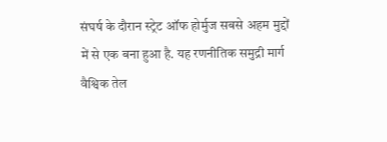संघर्ष के दौरान स्ट्रेट ऑफ होर्मुज सबसे अहम मुद्दों में से एक बना हुआ है. यह रणनीतिक समुद्री मार्ग वैश्विक तेल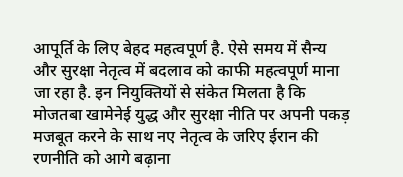आपूर्ति के लिए बेहद महत्वपूर्ण है. ऐसे समय में सैन्य और सुरक्षा नेतृत्व में बदलाव को काफी महत्वपूर्ण माना जा रहा है. इन नियुक्तियों से संकेत मिलता है कि मोजतबा खामेनेई युद्ध और सुरक्षा नीति पर अपनी पकड़ मजबूत करने के साथ नए नेतृत्व के जरिए ईरान की रणनीति को आगे बढ़ाना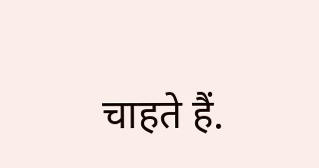चाहते हैं.